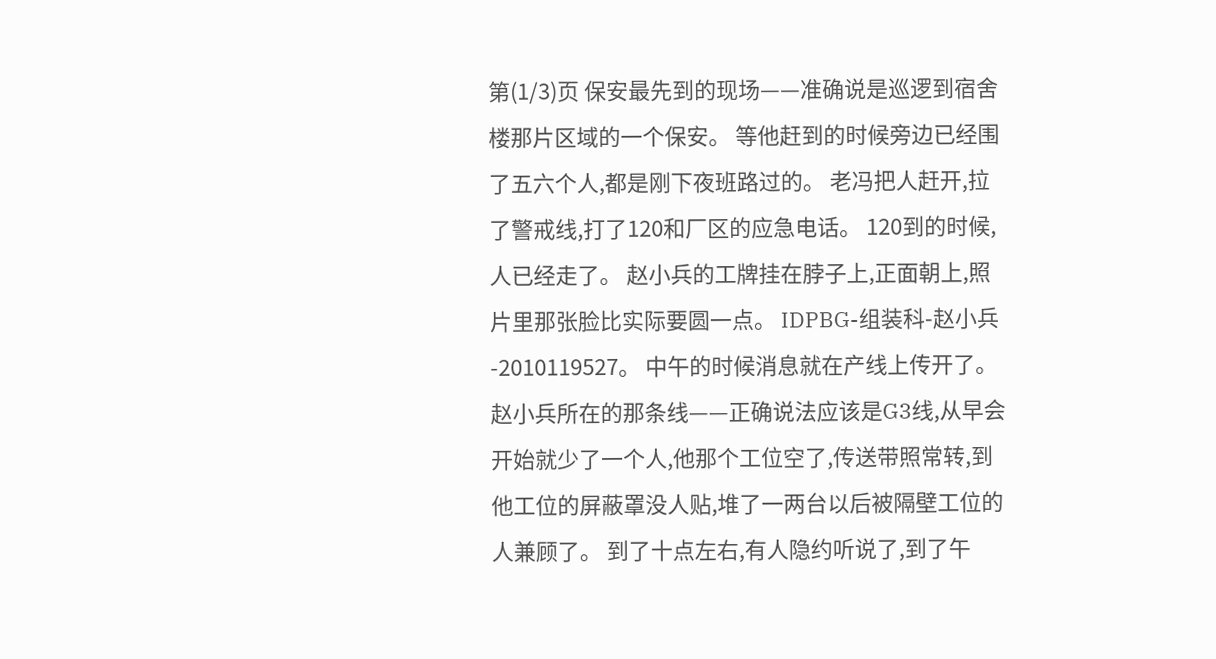第(1/3)页 保安最先到的现场——准确说是巡逻到宿舍楼那片区域的一个保安。 等他赶到的时候旁边已经围了五六个人,都是刚下夜班路过的。 老冯把人赶开,拉了警戒线,打了120和厂区的应急电话。 120到的时候,人已经走了。 赵小兵的工牌挂在脖子上,正面朝上,照片里那张脸比实际要圆一点。 IDPBG-组装科-赵小兵-2010119527。 中午的时候消息就在产线上传开了。 赵小兵所在的那条线——正确说法应该是G3线,从早会开始就少了一个人,他那个工位空了,传送带照常转,到他工位的屏蔽罩没人贴,堆了一两台以后被隔壁工位的人兼顾了。 到了十点左右,有人隐约听说了,到了午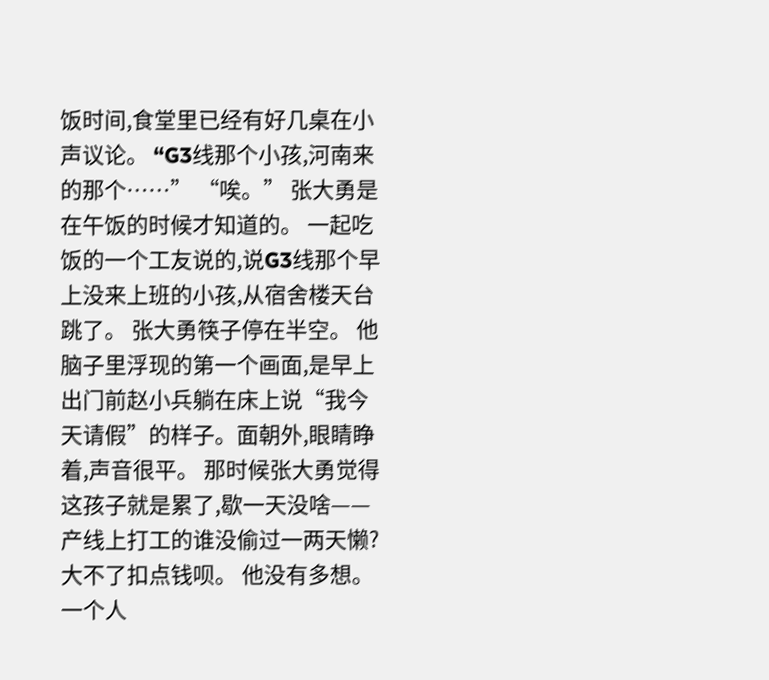饭时间,食堂里已经有好几桌在小声议论。 “G3线那个小孩,河南来的那个……” “唉。” 张大勇是在午饭的时候才知道的。 一起吃饭的一个工友说的,说G3线那个早上没来上班的小孩,从宿舍楼天台跳了。 张大勇筷子停在半空。 他脑子里浮现的第一个画面,是早上出门前赵小兵躺在床上说“我今天请假”的样子。面朝外,眼睛睁着,声音很平。 那时候张大勇觉得这孩子就是累了,歇一天没啥——产线上打工的谁没偷过一两天懒?大不了扣点钱呗。 他没有多想。 一个人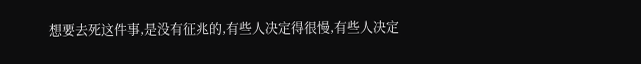想要去死这件事,是没有征兆的,有些人决定得很慢,有些人决定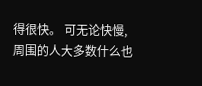得很快。 可无论快慢,周围的人大多数什么也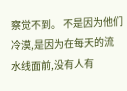察觉不到。 不是因为他们冷漠,是因为在每天的流水线面前,没有人有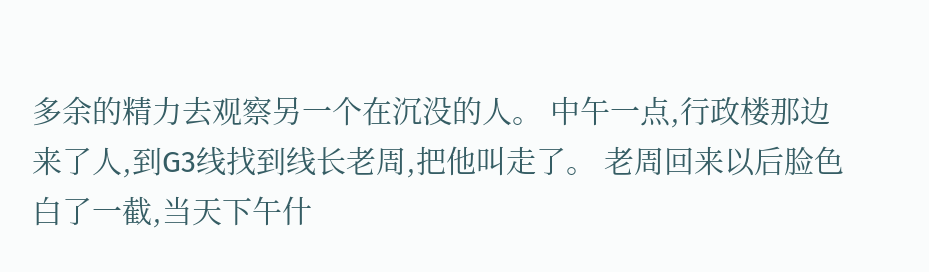多余的精力去观察另一个在沉没的人。 中午一点,行政楼那边来了人,到G3线找到线长老周,把他叫走了。 老周回来以后脸色白了一截,当天下午什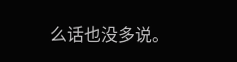么话也没多说。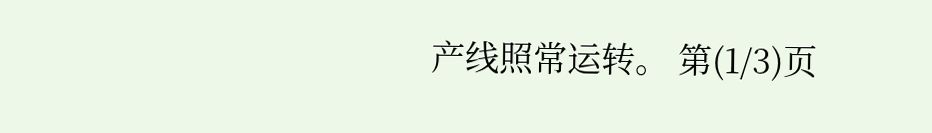产线照常运转。 第(1/3)页